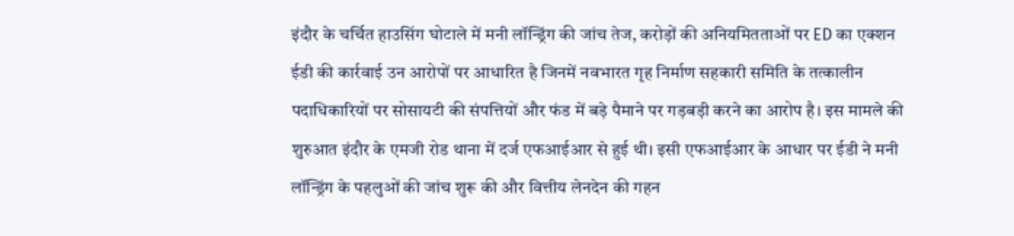इंदौर के चर्चित हाउसिंग घोटाले में मनी लॉन्ड्रिंग की जांच तेज, करोड़ों की अनियमितताओं पर ED का एक्शन
ईडी की कार्रवाई उन आरोपों पर आधारित है जिनमें नवभारत गृह निर्माण सहकारी समिति के तत्कालीन पदाधिकारियों पर सोसायटी की संपत्तियों और फंड में बड़े पैमाने पर गड़बड़ी करने का आरोप है। इस मामले की शुरुआत इंदौर के एमजी रोड थाना में दर्ज एफआईआर से हुई थी। इसी एफआईआर के आधार पर ईडी ने मनी लॉन्ड्रिंग के पहलुओं की जांच शुरू की और वित्तीय लेनदेन की गहन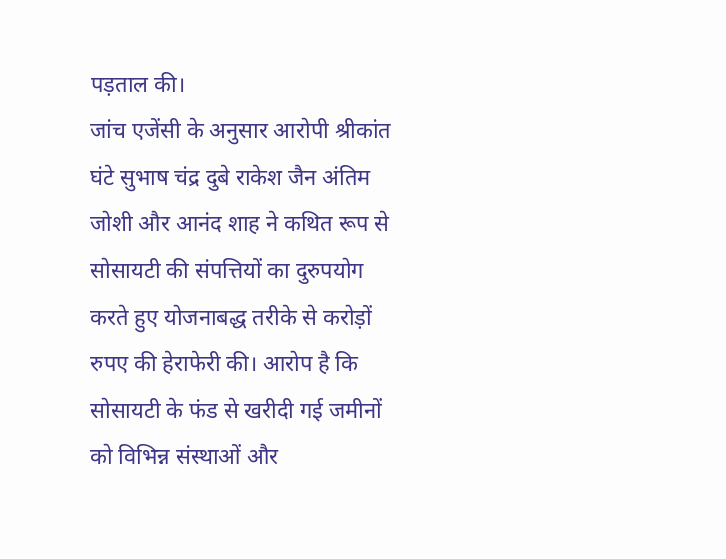पड़ताल की।
जांच एजेंसी के अनुसार आरोपी श्रीकांत घंटे सुभाष चंद्र दुबे राकेश जैन अंतिम जोशी और आनंद शाह ने कथित रूप से सोसायटी की संपत्तियों का दुरुपयोग करते हुए योजनाबद्ध तरीके से करोड़ों रुपए की हेराफेरी की। आरोप है कि सोसायटी के फंड से खरीदी गई जमीनों को विभिन्न संस्थाओं और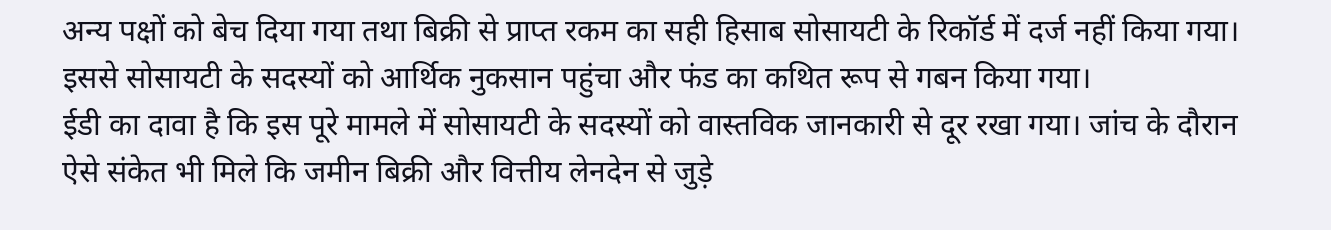अन्य पक्षों को बेच दिया गया तथा बिक्री से प्राप्त रकम का सही हिसाब सोसायटी के रिकॉर्ड में दर्ज नहीं किया गया। इससे सोसायटी के सदस्यों को आर्थिक नुकसान पहुंचा और फंड का कथित रूप से गबन किया गया।
ईडी का दावा है कि इस पूरे मामले में सोसायटी के सदस्यों को वास्तविक जानकारी से दूर रखा गया। जांच के दौरान ऐसे संकेत भी मिले कि जमीन बिक्री और वित्तीय लेनदेन से जुड़े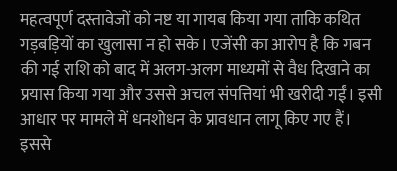महत्वपूर्ण दस्तावेजों को नष्ट या गायब किया गया ताकि कथित गड़बड़ियों का खुलासा न हो सके। एजेंसी का आरोप है कि गबन की गई राशि को बाद में अलग-अलग माध्यमों से वैध दिखाने का प्रयास किया गया और उससे अचल संपत्तियां भी खरीदी गईं। इसी आधार पर मामले में धनशोधन के प्रावधान लागू किए गए हैं।
इससे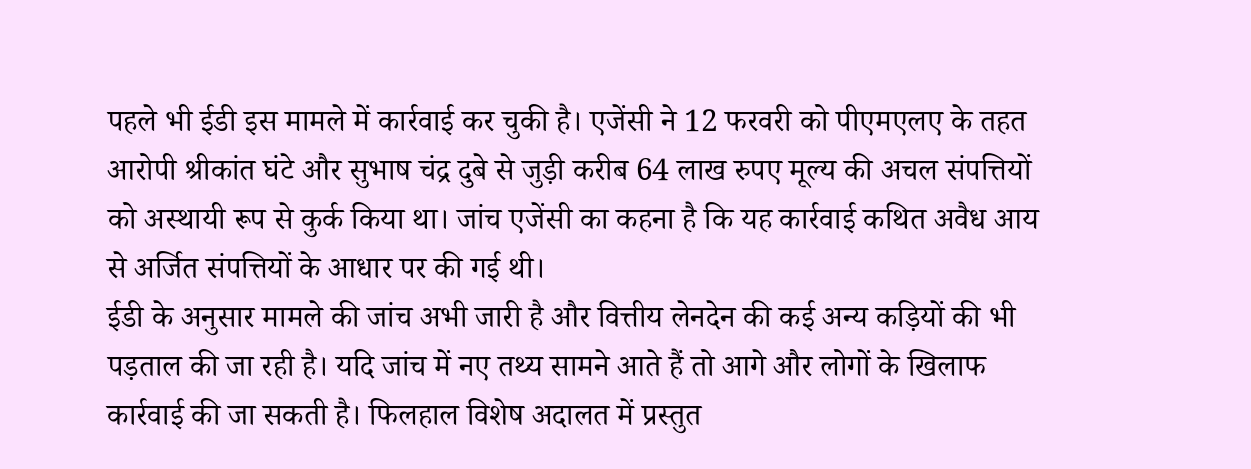पहले भी ईडी इस मामले में कार्रवाई कर चुकी है। एजेंसी ने 12 फरवरी को पीएमएलए के तहत आरोपी श्रीकांत घंटे और सुभाष चंद्र दुबे से जुड़ी करीब 64 लाख रुपए मूल्य की अचल संपत्तियों को अस्थायी रूप से कुर्क किया था। जांच एजेंसी का कहना है कि यह कार्रवाई कथित अवैध आय से अर्जित संपत्तियों के आधार पर की गई थी।
ईडी के अनुसार मामले की जांच अभी जारी है और वित्तीय लेनदेन की कई अन्य कड़ियों की भी पड़ताल की जा रही है। यदि जांच में नए तथ्य सामने आते हैं तो आगे और लोगों के खिलाफ कार्रवाई की जा सकती है। फिलहाल विशेष अदालत में प्रस्तुत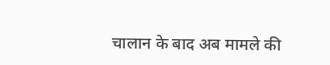चालान के बाद अब मामले की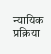न्यायिक प्रक्रिया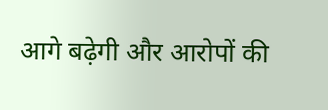आगे बढ़ेगी और आरोपों की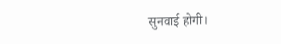सुनवाई होगी।